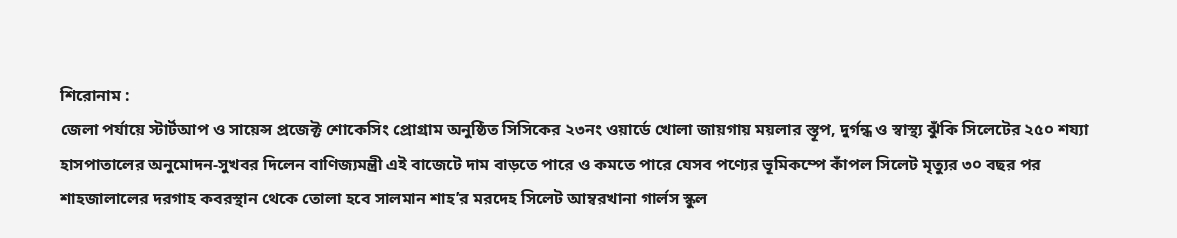শিরোনাম :
জেলা পর্যায়ে স্টার্টআপ ও সায়েন্স প্রজেক্ট শোকেসিং প্রোগ্রাম অনুষ্ঠিত সিসিকের ২৩নং ওয়ার্ডে খোলা জায়গায় ময়লার স্তূপ, দুর্গন্ধ ও স্বাস্থ্য ঝুঁকি সিলেটের ২৫০ শয্যা হাসপাতালের অনুমোদন-সুখবর দিলেন বাণিজ্যমন্ত্রী এই বাজেটে দাম বাড়তে পারে ও কমতে পারে যেসব পণ্যের ভূমিকম্পে কাঁপল সিলেট মৃত্যুর ৩০ বছর পর শাহজালালের দরগাহ কবরস্থান থেকে তোলা হবে সালমান শাহ’র মরদেহ সিলেট আম্বরখানা গার্লস স্কুল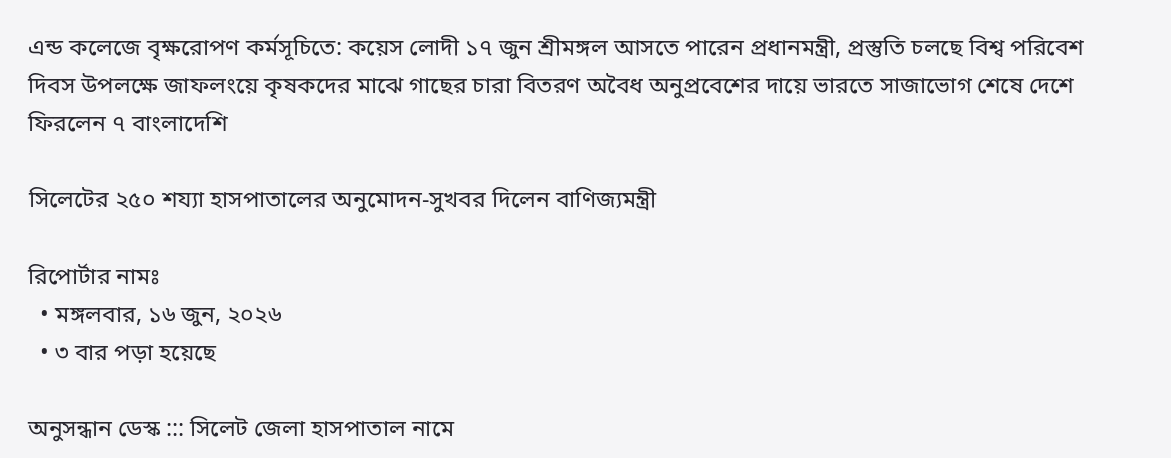এন্ড কলেজে বৃক্ষরোপণ কর্মসূচিতে: কয়েস লোদী ১৭ জুন শ্রীমঙ্গল আসতে পারেন প্রধানমন্ত্রী, প্রস্তুতি চলছে বিশ্ব পরিবেশ দিবস উপলক্ষে জাফলংয়ে কৃষকদের মাঝে গাছের চারা বিতরণ অবৈধ অনুপ্রবেশের দায়ে ভারতে সাজাভোগ শেষে দেশে ফিরলেন ৭ বাংলাদেশি

সিলেটের ২৫০ শয্যা হাসপাতালের অনুমোদন-সুখবর দিলেন বাণিজ্যমন্ত্রী

রিপোর্টার নামঃ
  • মঙ্গলবার, ১৬ জুন, ২০২৬
  • ৩ বার পড়া হয়েছে

অনুসন্ধান ডেস্ক ::: সিলেট জেলা হাসপাতাল নামে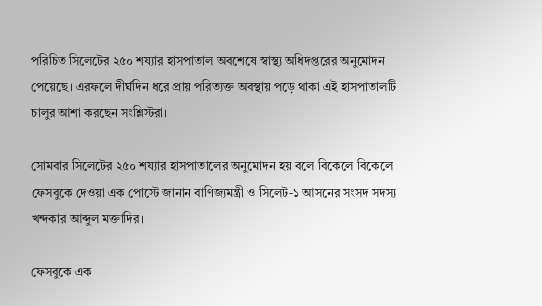পরিচিত সিলেটের ২৫০ শয্যার হাসপাতাল অবশেষে স্বাস্থ্য অধিদপ্তরের অনুমোদন পেয়েছে। এরফলে দীর্ঘদিন ধরে প্রায় পরিত্যক্ত অবস্থায় পড়ে থাকা এই হাসপাতালটি চালুর আশা করছেন সংশ্লিস্টরা।

সোমবার সিলেটের ২৫০ শয্যার হাসপাতালের অনুমোদন হয় বলে বিকেলে বিকেলে ফেসবুকে দেওয়া এক পোস্টে জানান বাণিজ্যমন্ত্রী ও সিলেট-১ আসনের সংসদ সদস্য খন্দকার আব্দুল মক্তাদির।

ফেসবুকে এক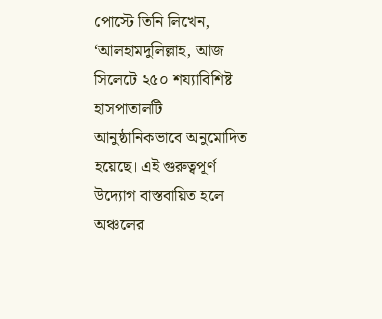পোস্টে তিনি লিখেন, ‘আলহামদুলিল্লাহ, আজ সিলেটে ২৫০ শয্যাবিশিষ্ট হাসপাতালটি আনুষ্ঠানিকভাবে অনুমোদিত হয়েছে। এই গুরুত্বপূর্ণ উদ্যোগ বাস্তবায়িত হলে অঞ্চলের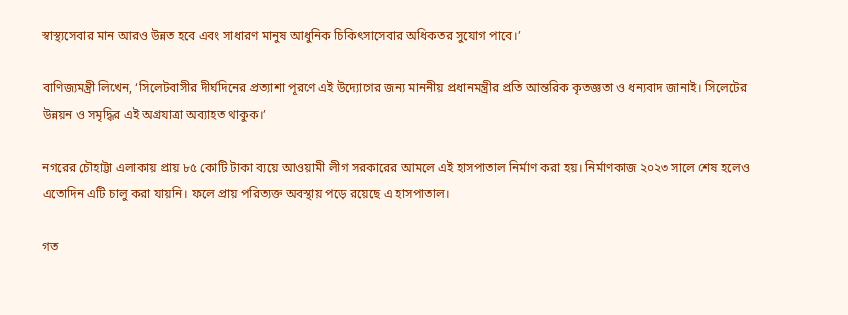স্বাস্থ্যসেবার মান আরও উন্নত হবে এবং সাধারণ মানুষ আধুনিক চিকিৎসাসেবার অধিকতর সুযোগ পাবে।’

বাণিজ্যমন্ত্রী লিখেন, ‘সিলেটবাসীর দীর্ঘদিনের প্রত্যাশা পূরণে এই উদ্যোগের জন্য মাননীয় প্রধানমন্ত্রীর প্রতি আন্তরিক কৃতজ্ঞতা ও ধন্যবাদ জানাই। সিলেটের উন্নয়ন ও সমৃদ্ধির এই অগ্রযাত্রা অব্যাহত থাকুক।’

নগরের চৌহাট্টা এলাকায় প্রায় ৮৫ কোটি টাকা ব্যয়ে আওয়ামী লীগ সরকারের আমলে এই হাসপাতাল নির্মাণ করা হয়। নির্মাণকাজ ২০২৩ সালে শেষ হলেও এতোদিন এটি চালু করা যায়নি। ফলে প্রায় পরিত্যক্ত অবস্থায় পড়ে রয়েছে এ হাসপাতাল।

গত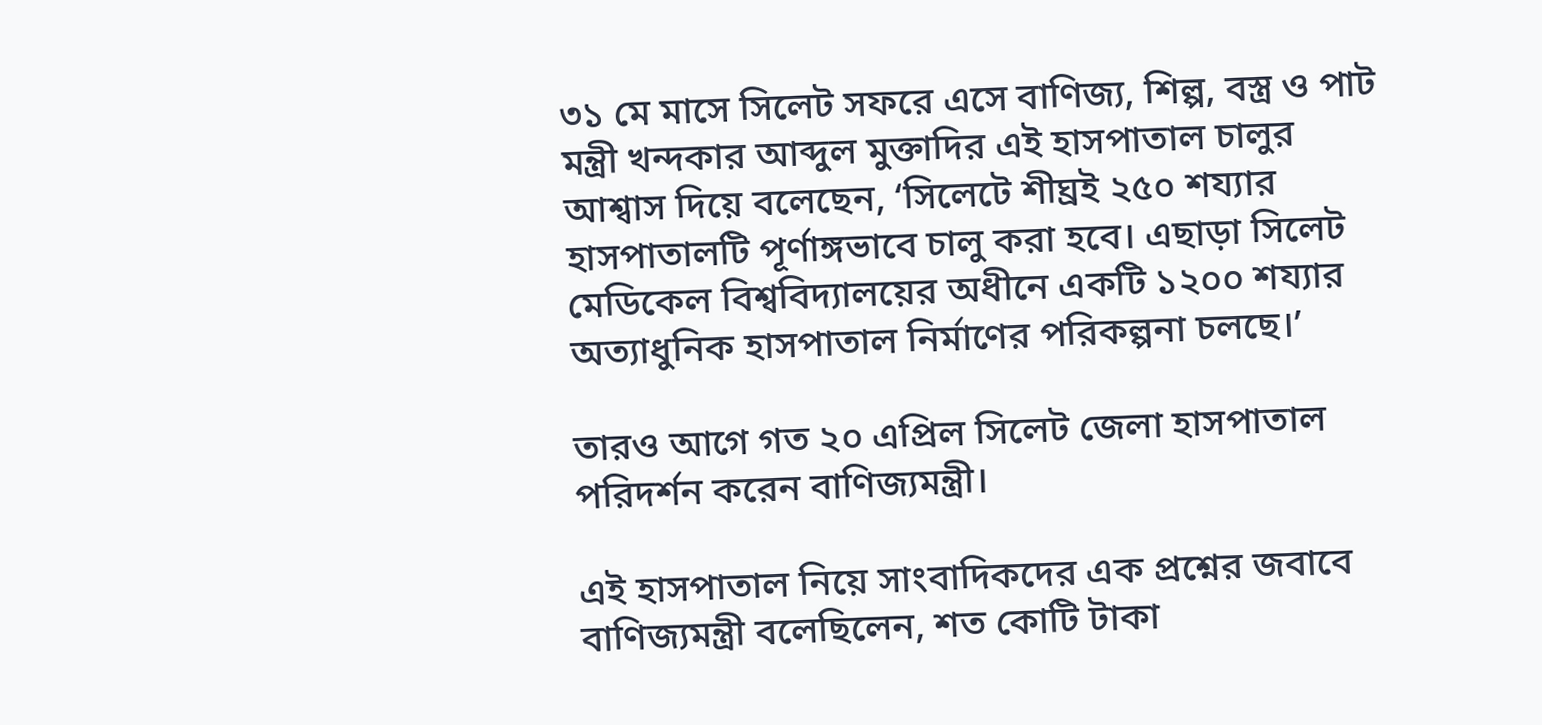৩১ মে মাসে সিলেট সফরে এসে বাণিজ্য, শিল্প, বস্ত্র ও পাট মন্ত্রী খন্দকার আব্দুল মুক্তাদির এই হাসপাতাল চালুর আশ্বাস দিয়ে বলেছেন, ‘সিলেটে শীঘ্রই ২৫০ শয্যার হাসপাতালটি পূর্ণাঙ্গভাবে চালু করা হবে। এছাড়া সিলেট মেডিকেল বিশ্ববিদ্যালয়ের অধীনে একটি ১২০০ শয্যার অত্যাধুনিক হাসপাতাল নির্মাণের পরিকল্পনা চলছে।’

তারও আগে গত ২০ এপ্রিল সিলেট জেলা হাসপাতাল পরিদর্শন করেন বাণিজ্যমন্ত্রী।

এই হাসপাতাল নিয়ে সাংবাদিকদের এক প্রশ্নের জবাবে বাণিজ্যমন্ত্রী বলেছিলেন, শত কোটি টাকা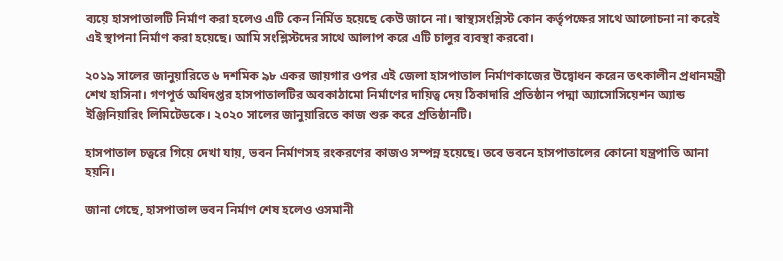ব্যয়ে হাসপাতালটি নির্মাণ করা হলেও এটি কেন নির্মিত হয়েছে কেউ জানে না। স্বাস্থ্যসংশ্লিস্ট কোন কর্তৃপক্ষের সাথে আলোচনা না করেই এই স্থাপনা নির্মাণ করা হয়েছে। আমি সংশ্লিস্টদের সাথে আলাপ করে এটি চালুর ব্যবস্থা করবো।

২০১৯ সালের জানুয়ারিতে ৬ দশমিক ৯৮ একর জায়গার ওপর এই জেলা হাসপাতাল নির্মাণকাজের উদ্বোধন করেন তৎকালীন প্রধানমন্ত্রী শেখ হাসিনা। গণপূর্ত অধিদপ্তর হাসপাতালটির অবকাঠামো নির্মাণের দায়িত্ব দেয় ঠিকাদারি প্রতিষ্ঠান পদ্মা অ্যাসোসিয়েশন অ্যান্ড ইঞ্জিনিয়ারিং লিমিটেডকে। ২০২০ সালের জানুয়ারিতে কাজ শুরু করে প্রতিষ্ঠানটি।

হাসপাতাল চত্বরে গিয়ে দেখা যায়, ভবন নির্মাণসহ রংকরণের কাজও সম্পন্ন হয়েছে। তবে ভবনে হাসপাতালের কোনো যন্ত্রপাতি আনা হয়নি।

জানা গেছে, হাসপাতাল ভবন নির্মাণ শেষ হলেও ওসমানী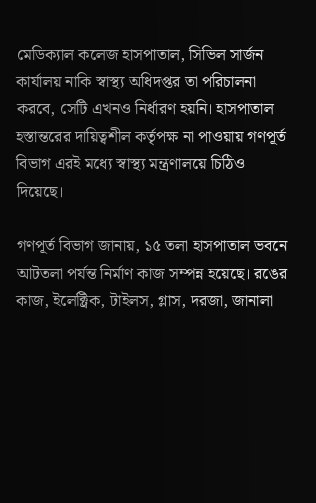মেডিক্যাল কলেজ হাসপাতাল, সিভিল সার্জন কার্যালয় নাকি স্বাস্থ্য অধিদপ্তর তা পরিচালনা করবে, সেটি এখনও নির্ধারণ হয়নি। হাসপাতাল হস্তান্তরের দায়িত্বশীল কর্তৃপক্ষ না পাওয়ায় গণপূর্ত বিভাগ এরই মধ্যে স্বাস্থ্য মন্ত্রণালয়ে চিঠিও দিয়েছে।

গণপূর্ত বিভাগ জানায়, ১৫ তলা হাসপাতাল ভবনে আটতলা পর্যন্ত নির্মাণ কাজ সম্পন্ন হয়েছে। রঙের কাজ, ইলেক্ট্রিক, টাইলস, গ্লাস, দরজা, জানালা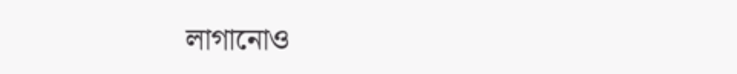লাগানোও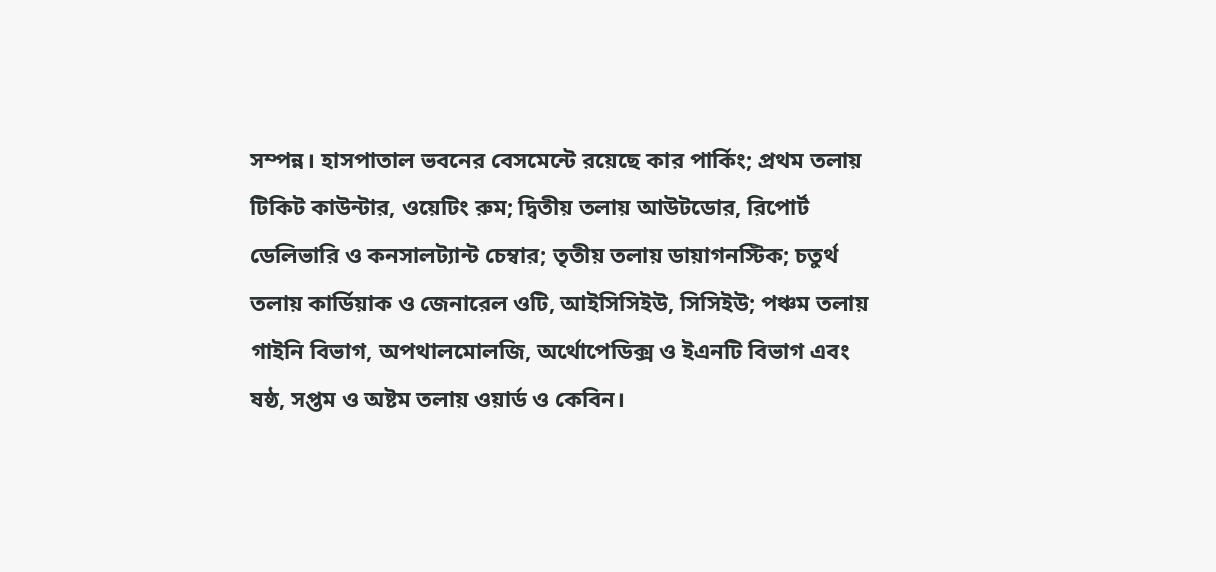সম্পন্ন। হাসপাতাল ভবনের বেসমেন্টে রয়েছে কার পার্কিং; প্রথম তলায় টিকিট কাউন্টার, ওয়েটিং রুম; দ্বিতীয় তলায় আউটডোর, রিপোর্ট ডেলিভারি ও কনসালট্যান্ট চেম্বার; তৃতীয় তলায় ডায়াগনস্টিক; চতুর্থ তলায় কার্ডিয়াক ও জেনারেল ওটি, আইসিসিইউ, সিসিইউ; পঞ্চম তলায় গাইনি বিভাগ, অপথালমোলজি, অর্থোপেডিক্স ও ইএনটি বিভাগ এবং ষষ্ঠ, সপ্তম ও অষ্টম তলায় ওয়ার্ড ও কেবিন।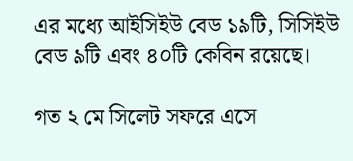এর মধ্যে আইসিইউ বেড ১৯টি, সিসিইউ বেড ৯টি এবং ৪০টি কেবিন রয়েছে।

গত ২ মে সিলেট সফরে এসে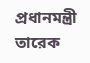প্রধানমন্ত্রী তারেক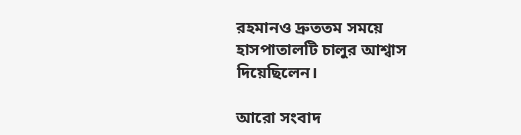রহমানও দ্রুততম সময়ে হাসপাতালটি চালুর আশ্বাস দিয়েছিলেন।

আরো সংবাদ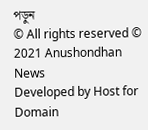পড়ুন
© All rights reserved © 2021 Anushondhan News
Developed by Host for Domain